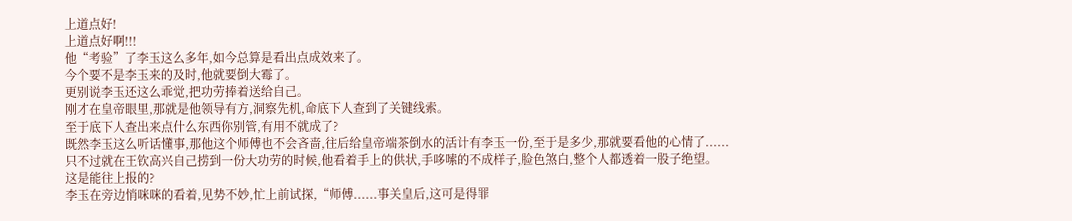上道点好!
上道点好啊!!!
他“考验”了李玉这么多年,如今总算是看出点成效来了。
今个要不是李玉来的及时,他就要倒大霉了。
更别说李玉还这么乖觉,把功劳捧着送给自己。
刚才在皇帝眼里,那就是他领导有方,洞察先机,命底下人查到了关键线索。
至于底下人查出来点什么东西你别管,有用不就成了?
既然李玉这么听话懂事,那他这个师傅也不会吝啬,往后给皇帝端茶倒水的活计有李玉一份,至于是多少,那就要看他的心情了......
只不过就在王钦高兴自己捞到一份大功劳的时候,他看着手上的供状,手哆嗦的不成样子,脸色煞白,整个人都透着一股子绝望。
这是能往上报的?
李玉在旁边悄咪咪的看着,见势不妙,忙上前试探,“师傅......事关皇后,这可是得罪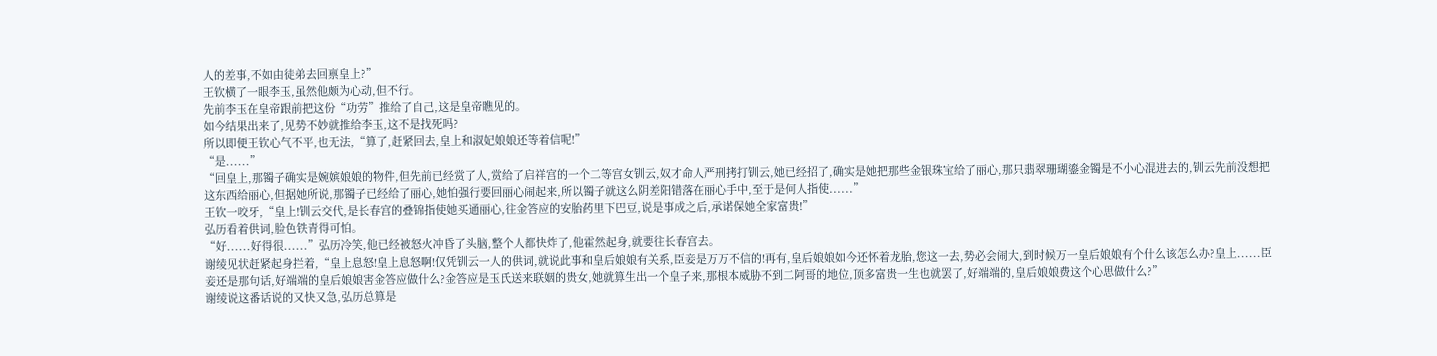人的差事,不如由徒弟去回禀皇上?”
王钦横了一眼李玉,虽然他颇为心动,但不行。
先前李玉在皇帝跟前把这份“功劳”推给了自己,这是皇帝瞧见的。
如今结果出来了,见势不妙就推给李玉,这不是找死吗?
所以即便王钦心气不平,也无法,“算了,赶紧回去,皇上和淑妃娘娘还等着信呢!”
“是......”
“回皇上,那镯子确实是婉嫔娘娘的物件,但先前已经赏了人,赏给了启祥宫的一个二等宫女钏云,奴才命人严刑拷打钏云,她已经招了,确实是她把那些金银珠宝给了丽心,那只翡翠珊瑚鎏金镯是不小心混进去的,钏云先前没想把这东西给丽心,但据她所说,那镯子已经给了丽心,她怕强行要回丽心闹起来,所以镯子就这么阴差阳错落在丽心手中,至于是何人指使......”
王钦一咬牙,“皇上!钏云交代,是长春宫的叠锦指使她买通丽心,往金答应的安胎药里下巴豆,说是事成之后,承诺保她全家富贵!”
弘历看着供词,脸色铁青得可怕。
“好......好得很......”弘历冷笑,他已经被怒火冲昏了头脑,整个人都快炸了,他霍然起身,就要往长春宫去。
谢绫见状赶紧起身拦着,“皇上息怒!皇上息怒啊!仅凭钏云一人的供词,就说此事和皇后娘娘有关系,臣妾是万万不信的!再有,皇后娘娘如今还怀着龙胎,您这一去,势必会闹大,到时候万一皇后娘娘有个什么该怎么办?皇上......臣妾还是那句话,好端端的皇后娘娘害金答应做什么?金答应是玉氏送来联姻的贵女,她就算生出一个皇子来,那根本威胁不到二阿哥的地位,顶多富贵一生也就罢了,好端端的,皇后娘娘费这个心思做什么?”
谢绫说这番话说的又快又急,弘历总算是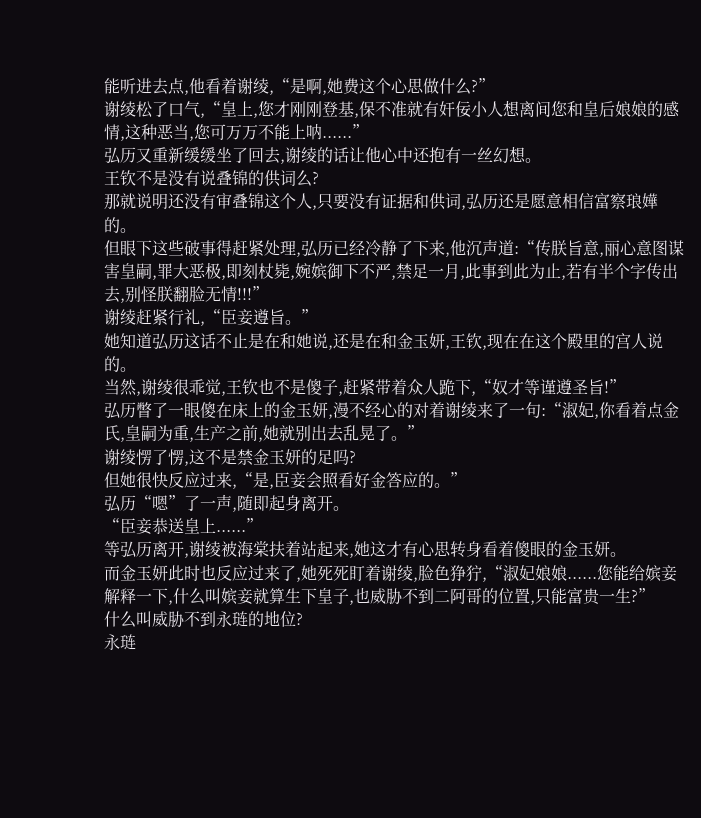能听进去点,他看着谢绫,“是啊,她费这个心思做什么?”
谢绫松了口气,“皇上,您才刚刚登基,保不准就有奸佞小人想离间您和皇后娘娘的感情,这种恶当,您可万万不能上呐......”
弘历又重新缓缓坐了回去,谢绫的话让他心中还抱有一丝幻想。
王钦不是没有说叠锦的供词么?
那就说明还没有审叠锦这个人,只要没有证据和供词,弘历还是愿意相信富察琅嬅的。
但眼下这些破事得赶紧处理,弘历已经冷静了下来,他沉声道:“传朕旨意,丽心意图谋害皇嗣,罪大恶极,即刻杖毙,婉嫔御下不严,禁足一月,此事到此为止,若有半个字传出去,别怪朕翻脸无情!!!”
谢绫赶紧行礼,“臣妾遵旨。”
她知道弘历这话不止是在和她说,还是在和金玉妍,王钦,现在在这个殿里的宫人说的。
当然,谢绫很乖觉,王钦也不是傻子,赶紧带着众人跪下,“奴才等谨遵圣旨!”
弘历瞥了一眼傻在床上的金玉妍,漫不经心的对着谢绫来了一句:“淑妃,你看着点金氏,皇嗣为重,生产之前,她就别出去乱晃了。”
谢绫愣了愣,这不是禁金玉妍的足吗?
但她很快反应过来,“是,臣妾会照看好金答应的。”
弘历“嗯”了一声,随即起身离开。
“臣妾恭送皇上......”
等弘历离开,谢绫被海棠扶着站起来,她这才有心思转身看着傻眼的金玉妍。
而金玉妍此时也反应过来了,她死死盯着谢绫,脸色狰狞,“淑妃娘娘......您能给嫔妾解释一下,什么叫嫔妾就算生下皇子,也威胁不到二阿哥的位置,只能富贵一生?”
什么叫威胁不到永琏的地位?
永琏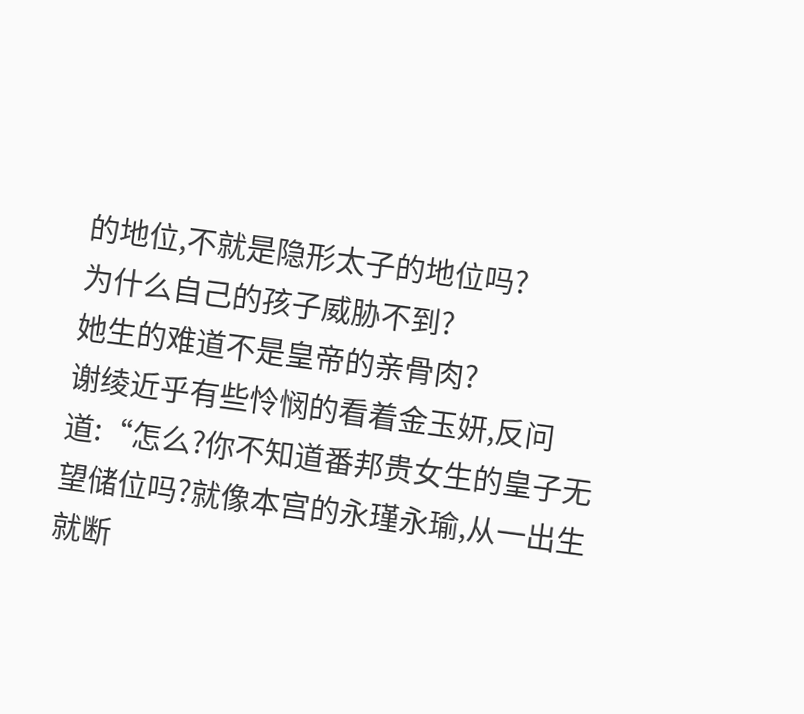的地位,不就是隐形太子的地位吗?
为什么自己的孩子威胁不到?
她生的难道不是皇帝的亲骨肉?
谢绫近乎有些怜悯的看着金玉妍,反问道:“怎么?你不知道番邦贵女生的皇子无望储位吗?就像本宫的永瑾永瑜,从一出生就断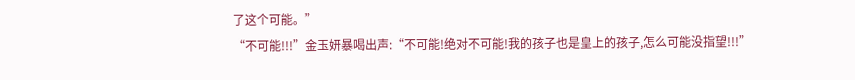了这个可能。”
“不可能!!!”金玉妍暴喝出声:“不可能!绝对不可能!我的孩子也是皇上的孩子,怎么可能没指望!!!”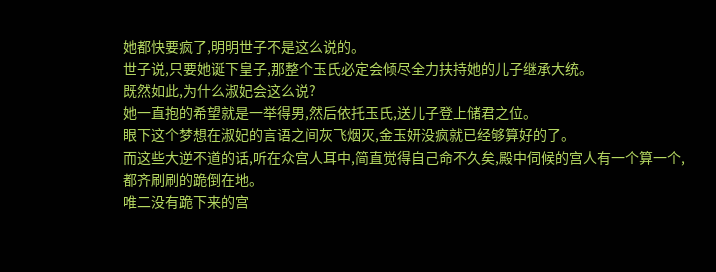她都快要疯了,明明世子不是这么说的。
世子说,只要她诞下皇子,那整个玉氏必定会倾尽全力扶持她的儿子继承大统。
既然如此,为什么淑妃会这么说?
她一直抱的希望就是一举得男,然后依托玉氏,送儿子登上储君之位。
眼下这个梦想在淑妃的言语之间灰飞烟灭,金玉妍没疯就已经够算好的了。
而这些大逆不道的话,听在众宫人耳中,简直觉得自己命不久矣,殿中伺候的宫人有一个算一个,都齐刷刷的跪倒在地。
唯二没有跪下来的宫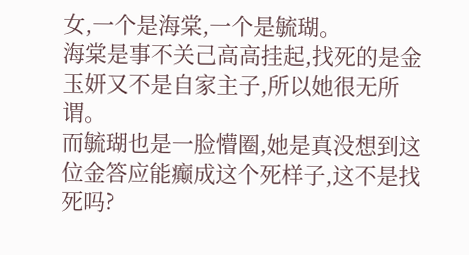女,一个是海棠,一个是毓瑚。
海棠是事不关己高高挂起,找死的是金玉妍又不是自家主子,所以她很无所谓。
而毓瑚也是一脸懵圈,她是真没想到这位金答应能癫成这个死样子,这不是找死吗?